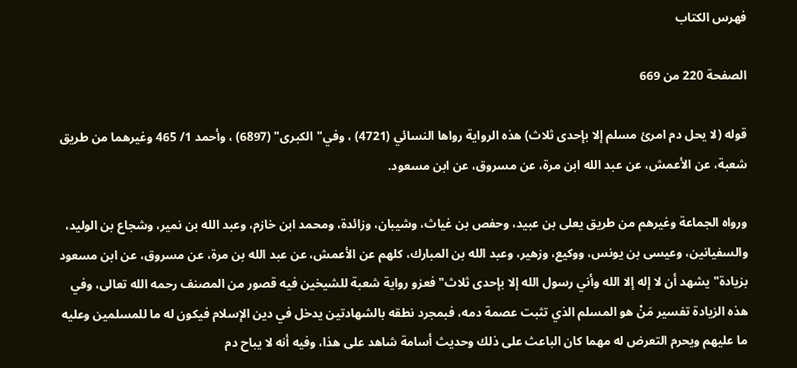فهرس الكتاب

الصفحة 220 من 669

قوله (لا يحل دم امرئ مسلم إلا بإحدى ثلاث) هذه الرواية رواها النسائي (4721) ، وفي"الكبرى" (6897) ، وأحمد 1/ 465 وغيرهما من طريق شعبة، عن الأعمش، عن عبد الله ابن مرة، عن مسروق، عن ابن مسعود.

ورواه الجماعة وغيرهم من طريق يعلى بن عبيد، وحفص بن غياث، وشيبان، وزائدة، ومحمد ابن خازم، وعبد الله بن نمير، وشجاع بن الوليد، والسفيانين، وعيسى بن يونس، ووكيع، وزهير، وعبد الله بن المبارك، كلهم عن الأعمش، عن عبد الله بن مرة، عن مسروق، عن ابن مسعود بزيادة"يشهد أن لا إله إلا الله وأني رسول الله إلا بإحدى ثلاث"فعزو رواية شعبة للشيخين فيه قصور من المصنف رحمه الله تعالى، وفي هذه الزيادة تفسير مَنْ هو المسلم الذي تثبت عصمة دمه، فبمجرد نطقه بالشهادتين يدخل في دين الإسلام فيكون له ما للمسلمين وعليه ما عليهم ويحرم التعرض له مهما كان الباعث على ذلك وحديث أسامة شاهد على هذا، وفيه أنه لا يباح دم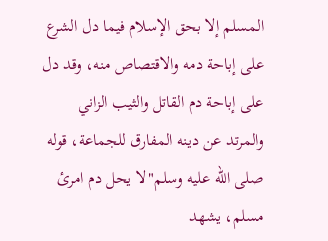المسلم إلا بحق الإسلام فيما دل الشرع على إباحة دمه والاقتصاص منه، وقد دل على إباحة دم القاتل والثيب الزاني والمرتد عن دينه المفارق للجماعة، قوله صلى الله عليه وسلم"لا يحل دم امرئ مسلم، يشهد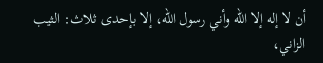أن لا إله إلا الله وأني رسول الله، إلا بإحدى ثلاث: الثيب الزاني،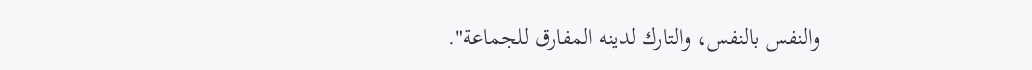والنفس بالنفس، والتارك لدينه المفارق للجماعة".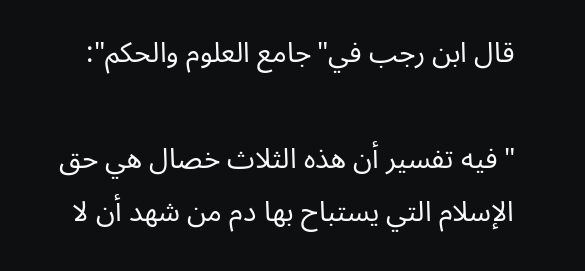قال ابن رجب في"جامع العلوم والحكم":

"فيه تفسير أن هذه الثلاث خصال هي حق الإسلام التي يستباح بها دم من شهد أن لا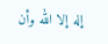إله إلا الله وأن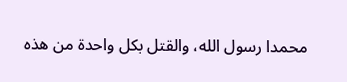محمدا رسول الله، والقتل بكل واحدة من هذه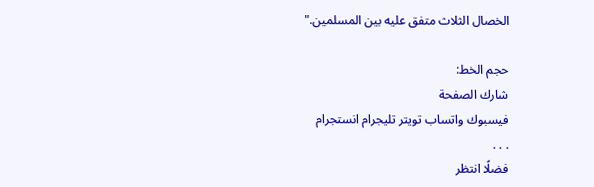الخصال الثلاث متفق عليه بين المسلمين."

حجم الخط:
شارك الصفحة
فيسبوك واتساب تويتر تليجرام انستجرام
. . .
فضلًا انتظر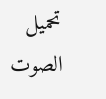تحميل الصوت